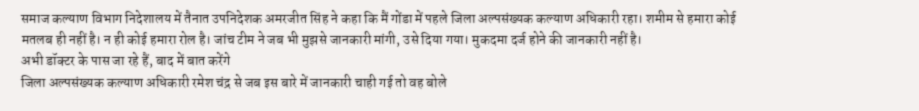समाज कल्याण विभाग निदेशालय में तैनात उपनिदेशक अमरजीत सिंह ने कहा कि मैं गोंडा में पहले जिला अल्पसंख्यक कल्याण अधिकारी रहा। शमीम से हमारा कोई मतलब ही नहीं है। न ही कोई हमारा रोल है। जांच टीम ने जब भी मुझसे जानकारी मांगी, उसे दिया गया। मुकदमा दर्ज होने की जानकारी नहीं है।
अभी डॉक्टर के पास जा रहे हैं, बाद में बात करेंगे
जिला अल्पसंख्यक कल्याण अधिकारी रमेश चंद्र से जब इस बारे में जानकारी चाही गई तो वह बोले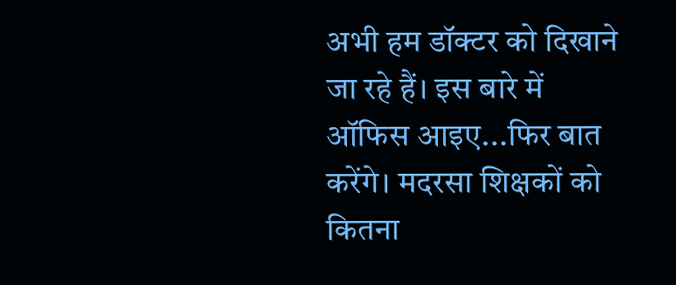अभी हम डॉक्टर को दिखाने जा रहे हैं। इस बारे में ऑफिस आइए...फिर बात करेंगे। मदरसा शिक्षकों को कितना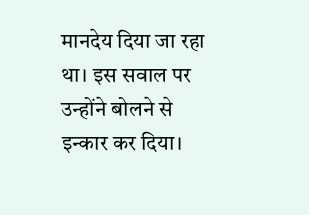मानदेय दिया जा रहा था। इस सवाल पर उन्होंने बोलने से इन्कार कर दिया।